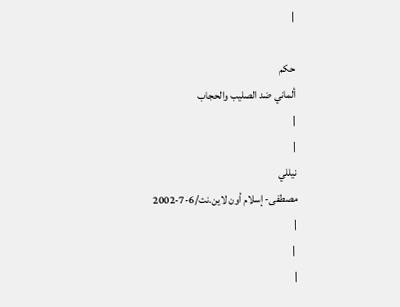|

حكم
ألماني ضد الصليب والحجاب
|
|
نيللي
مصطفى- إسلام أون لاين.نت/6-7-2002
|
 |
|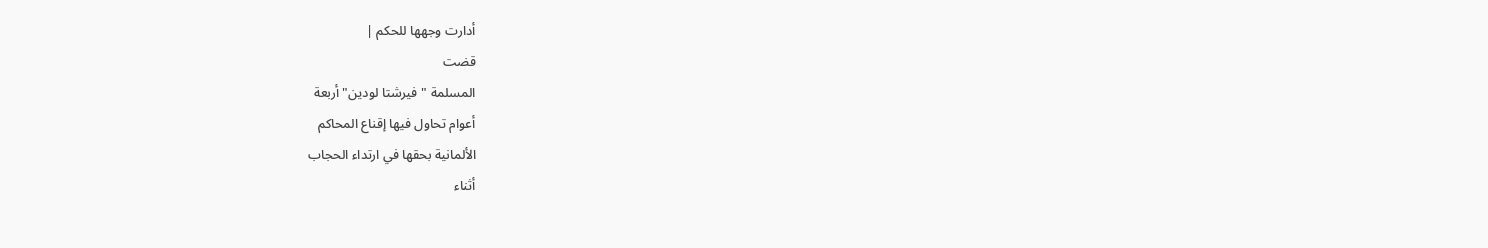أدارت وجهها للحكم |
قضت
المسلمة "فيرشتا لودين" أربعة
أعوام تحاول فيها إقناع المحاكم
الألمانية بحقها في ارتداء الحجاب
أثناء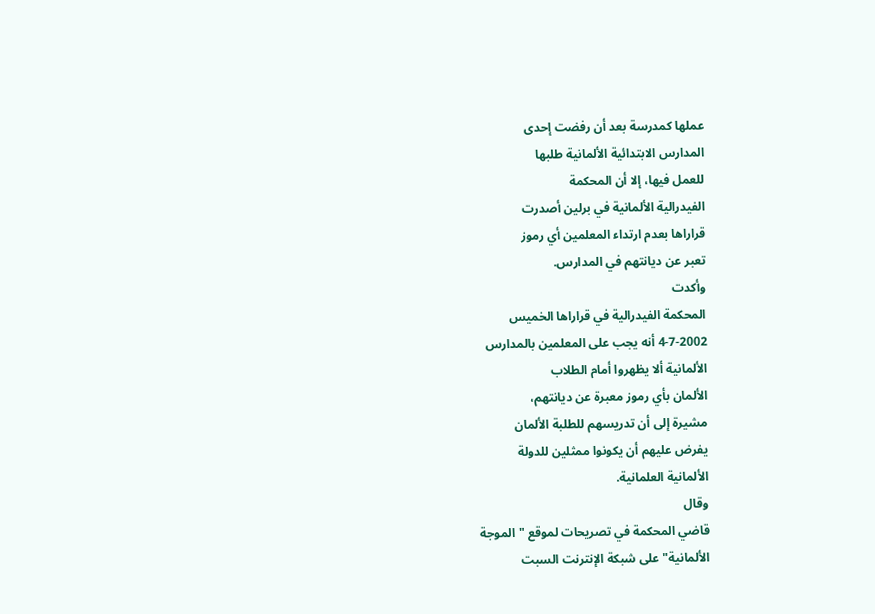عملها كمدرسة بعد أن رفضت إحدى
المدارس الابتدائية الألمانية طلبها
للعمل فيها، إلا أن المحكمة
الفيدرالية الألمانية في برلين أصدرت
قراراها بعدم ارتداء المعلمين أي رموز
تعبر عن ديانتهم في المدارس.
وأكدت
المحكمة الفيدرالية في قراراها الخميس
4-7-2002 أنه يجب على المعلمين بالمدارس
الألمانية ألا يظهروا أمام الطلاب
الألمان بأي رموز معبرة عن ديانتهم،
مشيرة إلى أن تدريسهم للطلبة الألمان
يفرض عليهم أن يكونوا ممثلين للدولة
الألمانية العلمانية.
وقال
قاضي المحكمة في تصريحات لموقع "الموجة
الألمانية" على شبكة الإنترنت السبت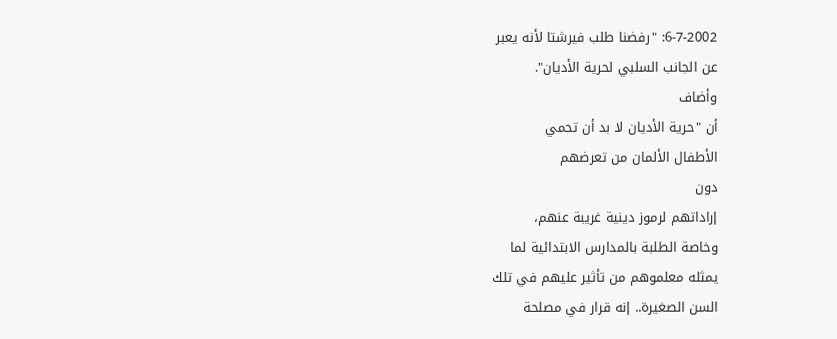6-7-2002: "رفضنا طلب فيرشتا لأنه يعبر
عن الجانب السلبي لحرية الأديان".
وأضاف
أن "حرية الأديان لا بد أن تحمي
الأطفال الألمان من تعرضهم
دون
إراداتهم لرموز دينية غريبة عنهم،
وخاصة الطلبة بالمدارس الابتدائية لما
يمثله معلموهم من تأثير عليهم في تلك
السن الصغيرة.. إنه قرار في مصلحة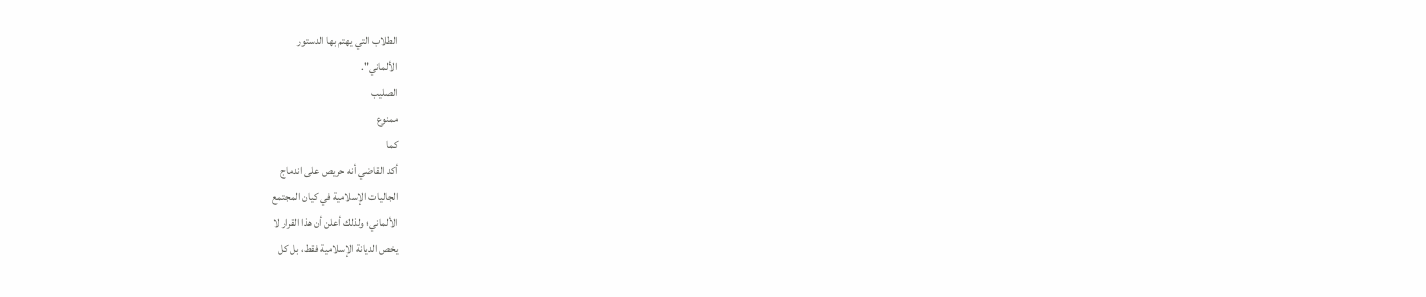الطلاب التي يهتم بها الدستور
الألماني".
الصليب
ممنوع
كما
أكد القاضي أنه حريص على اندماج
الجاليات الإسلامية في كيان المجتمع
الألماني؛ ولذلك أعلن أن هذا القرار لا
يخص الديانة الإسلامية فقط، بل كل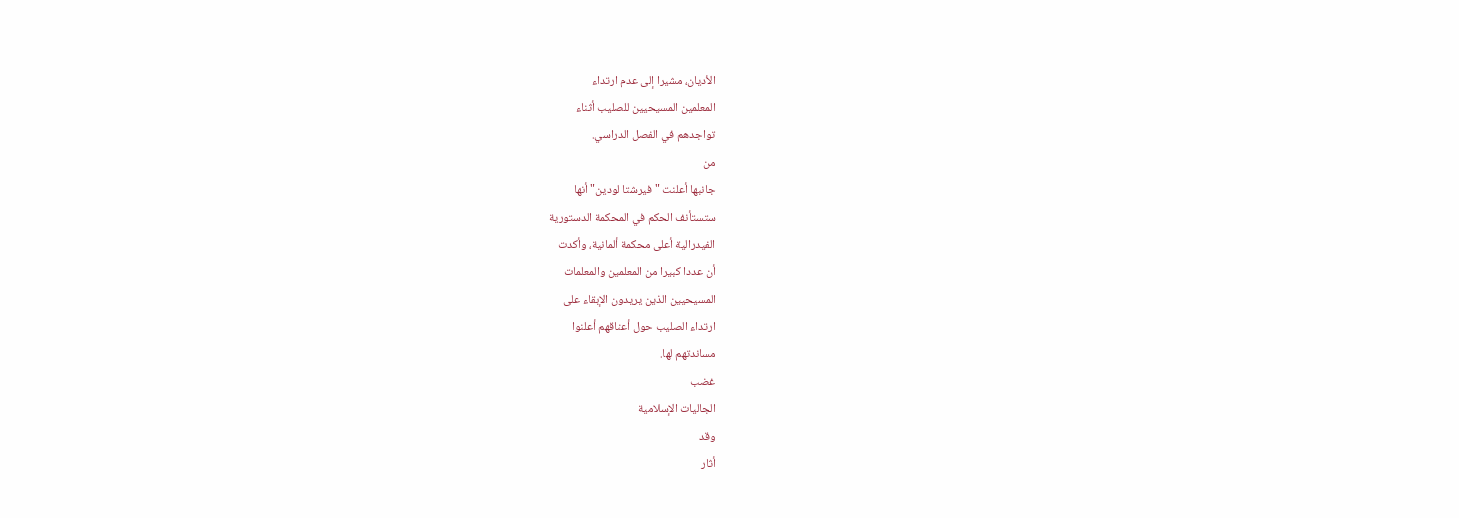الأديان، مشيرا إلى عدم ارتداء
المعلمين المسيحيين للصليب أثناء
تواجدهم في الفصل الدراسي.
من
جانبها أعلنت "فيرشتا لودين" أنها
ستستأنف الحكم في المحكمة الدستورية
الفيدرالية أعلى محكمة ألمانية، وأكدت
أن عددا كبيرا من المعلمين والمعلمات
المسيحيين الذين يريدون الإبقاء على
ارتداء الصليب حول أعناقهم أعلنوا
مساندتهم لها.
غضب
الجاليات الإسلامية
وقد
أثار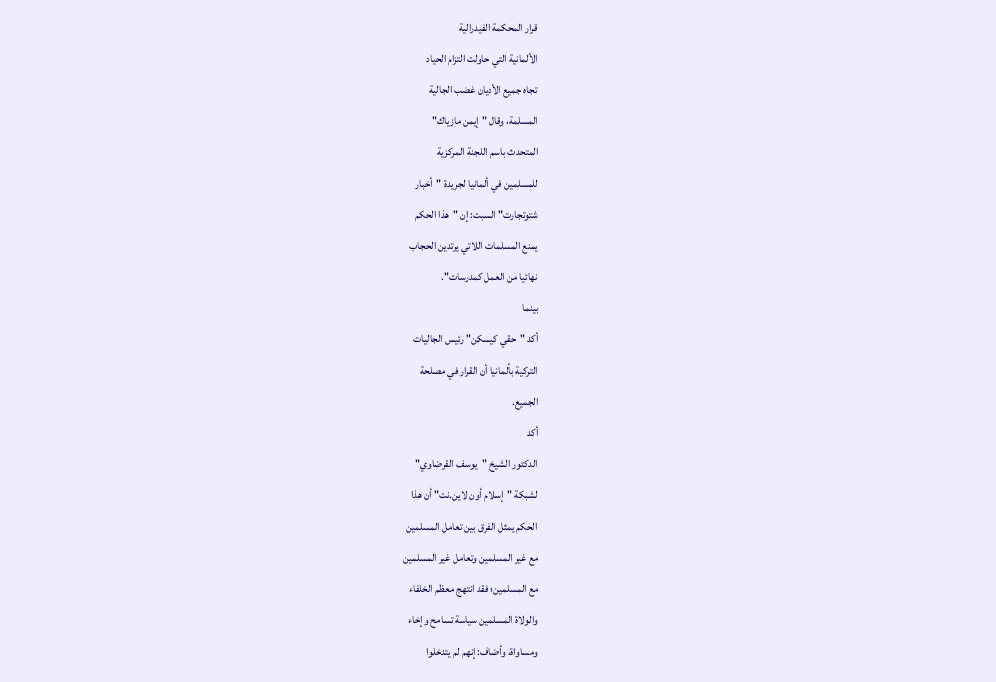قرار المحكمة الفيدرالية
الألمانية التي حاولت التزام الحياد
تجاه جميع الأديان غضب الجالية
المسلمة، وقال "إيمن مازياك"
المتحدث باسم اللجنة المركزية
للمسلمين في ألمانيا لجريدة "أخبار
شتوتجارت" السبت: إن "هذا الحكم
يمنع المسلمات اللاتي يرتدين الحجاب
نهائيا من العمل كمدرسات".
بينما
أكد "حقي كيسكن" رئيس الجاليات
التركية بألمانيا أن القرار في مصلحة
الجميع.
أكد
الدكتور الشيخ "يوسف القرضاوي"
لشبكة "إسلام أون لاين.نت" أن هذا
الحكم يمثل الفرق بين تعامل المسلمين
مع غير المسلمين وتعامل غير المسلمين
مع المسلمين؛ فقد انتهج معظم الخلفاء
والولاة المسلمين سياسة تسامح وإخاء
ومساواة، وأضاف: إنهم لم يتدخلوا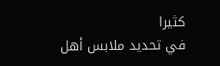كثيرا
في تحديد ملابس أهل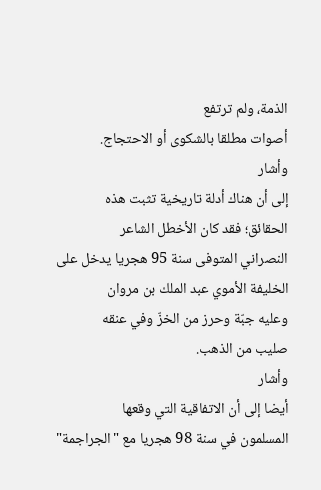الذمة، ولم ترتفع
أصوات مطلقا بالشكوى أو الاحتجاج.
وأشار
إلى أن هناك أدلة تاريخية تثبت هذه
الحقائق؛ فقد كان الأخطل الشاعر
النصراني المتوفى سنة 95 هجريا يدخل على
الخليفة الأموي عبد الملك بن مروان
وعليه جبّة وحرز من الخزّ وفي عنقه
صليب من الذهب.
وأشار
أيضا إلى أن الاتفاقية التي وقعها
المسلمون في سنة 98 هجريا مع "الجراجمة"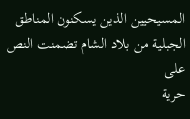المسيحيين الذين يسكنون المناطق
الجبلية من بلاد الشام تضمنت النص على
حرية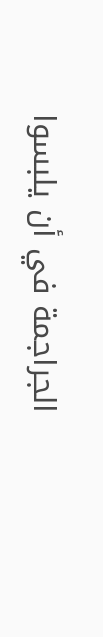الجراجمة في أن يلبسوا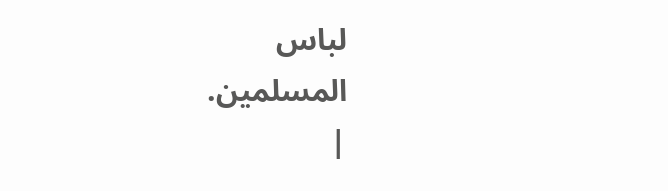لباس
المسلمين.
|